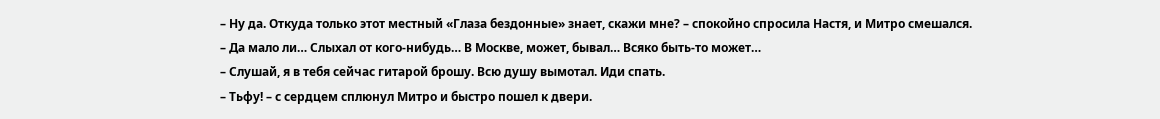– Ну да. Откуда только этот местный «Глаза бездонные» знает, скажи мне? – спокойно спросила Настя, и Митро смешался.
– Да мало ли… Слыхал от кого-нибудь… В Москве, может, бывал… Всяко быть-то может…
– Слушай, я в тебя сейчас гитарой брошу. Всю душу вымотал. Иди спать.
– Тьфу! – с сердцем сплюнул Митро и быстро пошел к двери.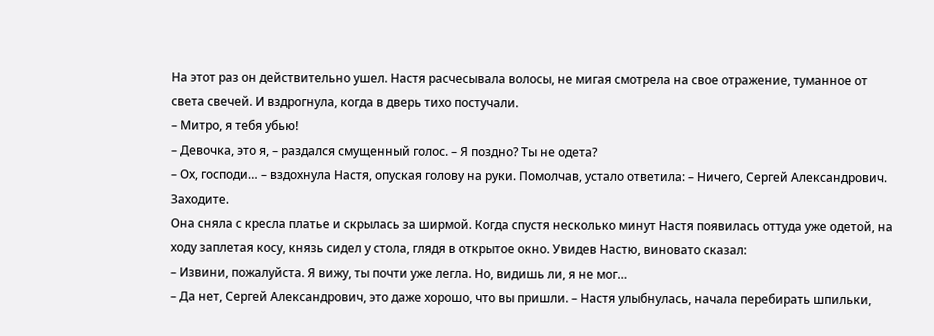На этот раз он действительно ушел. Настя расчесывала волосы, не мигая смотрела на свое отражение, туманное от света свечей. И вздрогнула, когда в дверь тихо постучали.
– Митро, я тебя убью!
– Девочка, это я, – раздался смущенный голос. – Я поздно? Ты не одета?
– Ох, господи… – вздохнула Настя, опуская голову на руки. Помолчав, устало ответила: – Ничего, Сергей Александрович. Заходите.
Она сняла с кресла платье и скрылась за ширмой. Когда спустя несколько минут Настя появилась оттуда уже одетой, на ходу заплетая косу, князь сидел у стола, глядя в открытое окно. Увидев Настю, виновато сказал:
– Извини, пожалуйста. Я вижу, ты почти уже легла. Но, видишь ли, я не мог…
– Да нет, Сергей Александрович, это даже хорошо, что вы пришли. – Настя улыбнулась, начала перебирать шпильки,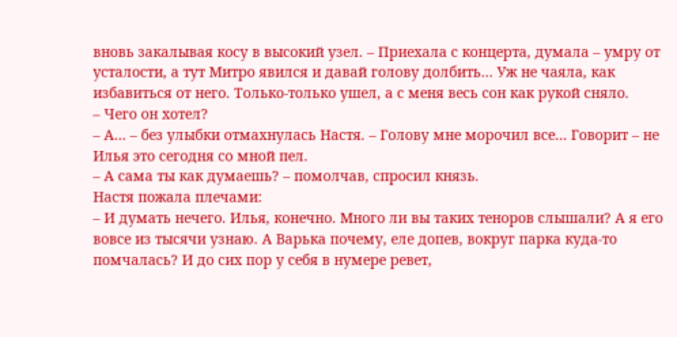вновь закалывая косу в высокий узел. – Приехала с концерта, думала – умру от усталости, а тут Митро явился и давай голову долбить… Уж не чаяла, как избавиться от него. Только-только ушел, а с меня весь сон как рукой сняло.
– Чего он хотел?
– А… – без улыбки отмахнулась Настя. – Голову мне морочил все… Говорит – не Илья это сегодня со мной пел.
– А сама ты как думаешь? – помолчав, спросил князь.
Настя пожала плечами:
– И думать нечего. Илья, конечно. Много ли вы таких теноров слышали? А я его вовсе из тысячи узнаю. А Варька почему, еле допев, вокруг парка куда-то помчалась? И до сих пор у себя в нумере ревет,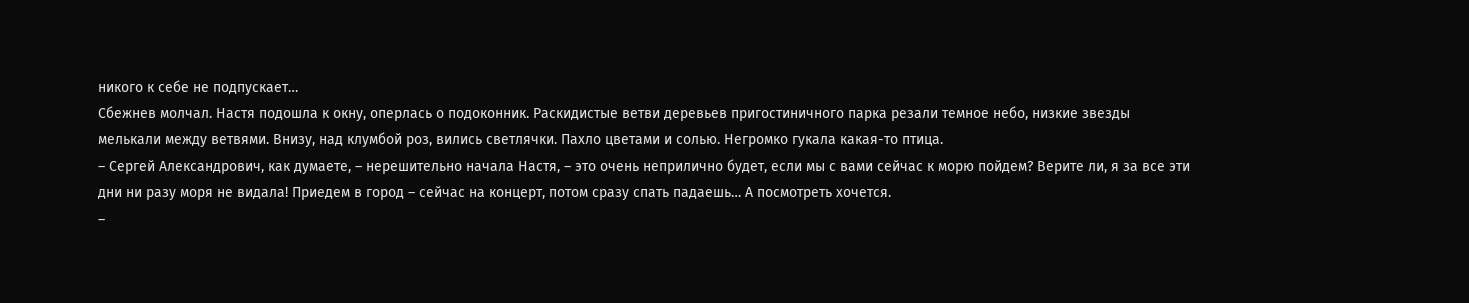никого к себе не подпускает…
Сбежнев молчал. Настя подошла к окну, оперлась о подоконник. Раскидистые ветви деревьев пригостиничного парка резали темное небо, низкие звезды мелькали между ветвями. Внизу, над клумбой роз, вились светлячки. Пахло цветами и солью. Негромко гукала какая-то птица.
– Сергей Александрович, как думаете, – нерешительно начала Настя, – это очень неприлично будет, если мы с вами сейчас к морю пойдем? Верите ли, я за все эти дни ни разу моря не видала! Приедем в город – сейчас на концерт, потом сразу спать падаешь… А посмотреть хочется.
–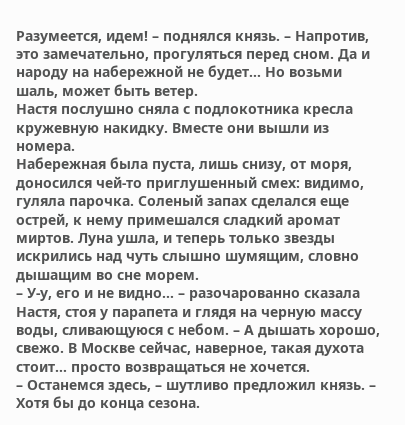Разумеется, идем! – поднялся князь. – Напротив, это замечательно, прогуляться перед сном. Да и народу на набережной не будет… Но возьми шаль, может быть ветер.
Настя послушно сняла с подлокотника кресла кружевную накидку. Вместе они вышли из номера.
Набережная была пуста, лишь снизу, от моря, доносился чей-то приглушенный смех: видимо, гуляла парочка. Соленый запах сделался еще острей, к нему примешался сладкий аромат миртов. Луна ушла, и теперь только звезды искрились над чуть слышно шумящим, словно дышащим во сне морем.
– У-у, его и не видно… – разочарованно сказала Настя, стоя у парапета и глядя на черную массу воды, сливающуюся с небом. – А дышать хорошо, свежо. В Москве сейчас, наверное, такая духота стоит… просто возвращаться не хочется.
– Останемся здесь, – шутливо предложил князь. – Хотя бы до конца сезона.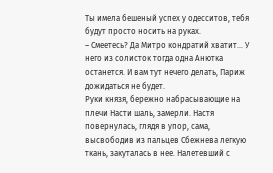Ты имела бешеный успех у одесситов, тебя будут просто носить на руках.
– Смеетесь? Да Митро кондратий хватит… У него из солисток тогда одна Анютка останется. И вам тут нечего делать, Париж дожидаться не будет.
Руки князя, бережно набрасывающие на плечи Насти шаль, замерли. Настя повернулась, глядя в упор, сама, высвободив из пальцев Сбежнева легкую ткань, закуталась в нее. Налетевший с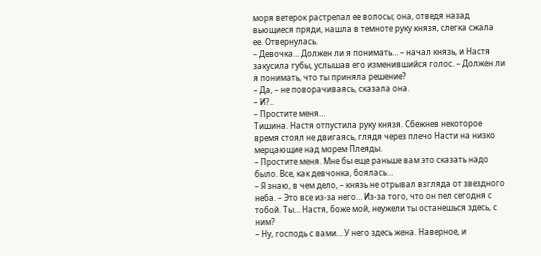моря ветерок растрепал ее волосы; она, отведя назад вьющиеся пряди, нашла в темноте руку князя, слегка сжала ее. Отвернулась.
– Девочка… Должен ли я понимать… – начал князь, и Настя закусила губы, услышав его изменившийся голос. – Должен ли я понимать, что ты приняла решение?
– Да, – не поворачиваясь, сказала она.
– И?..
– Простите меня…
Тишина. Настя отпустила руку князя. Сбежнев некоторое время стоял не двигаясь, глядя через плечо Насти на низко мерцающие над морем Плеяды.
– Простите меня. Мне бы еще раньше вам это сказать надо было. Все, как девчонка, боялась…
– Я знаю, в чем дело, – князь не отрывал взгляда от звездного неба. – Это все из-за него… Из-за того, что он пел сегодня с тобой. Ты… Настя, боже мой, неужели ты останешься здесь, с ним?
– Ну, господь с вами… У него здесь жена. Наверное, и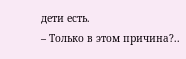дети есть.
– Только в этом причина?..